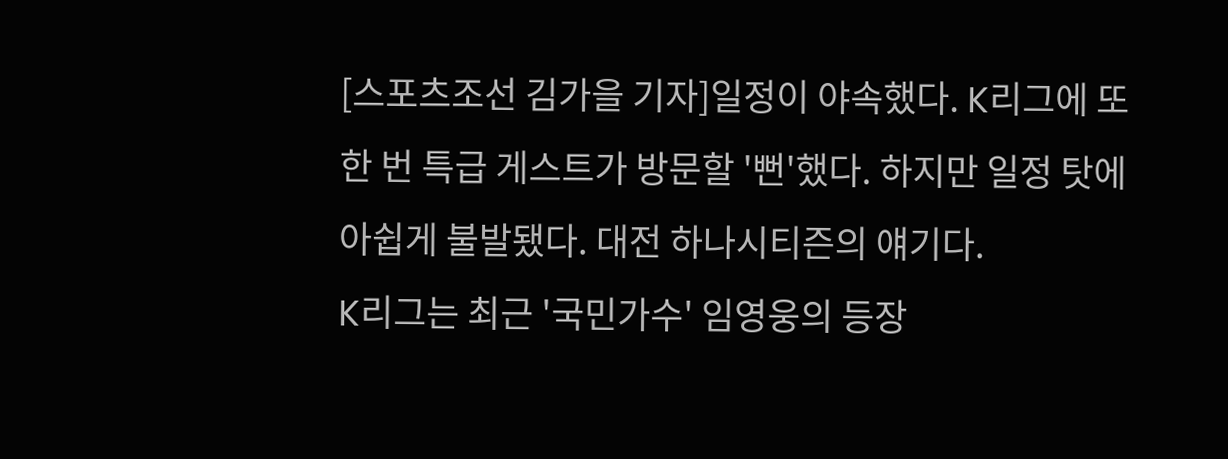[스포츠조선 김가을 기자]일정이 야속했다. K리그에 또 한 번 특급 게스트가 방문할 '뻔'했다. 하지만 일정 탓에 아쉽게 불발됐다. 대전 하나시티즌의 얘기다.
K리그는 최근 '국민가수' 임영웅의 등장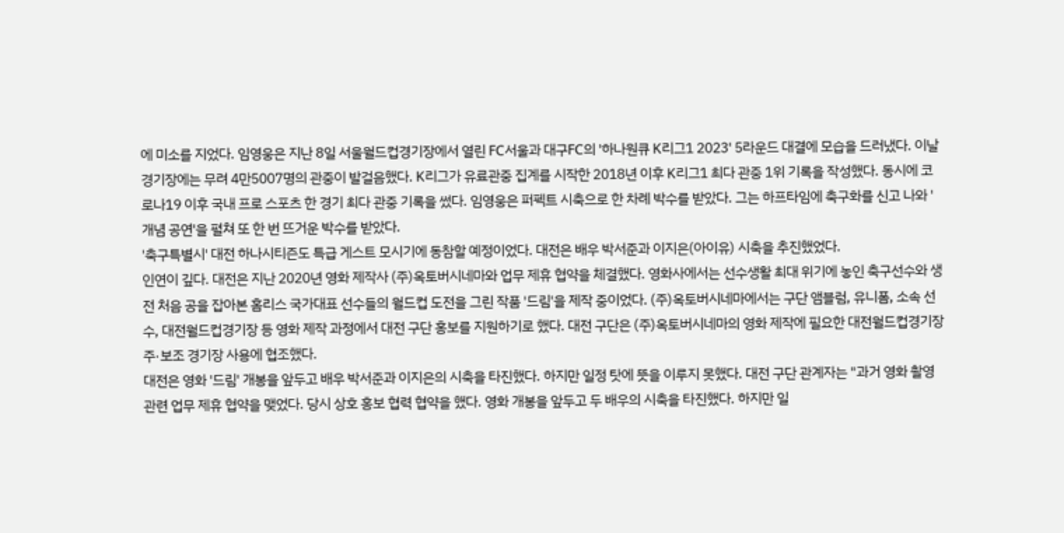에 미소를 지었다. 임영웅은 지난 8일 서울월드컵경기장에서 열린 FC서울과 대구FC의 '하나원큐 K리그1 2023' 5라운드 대결에 모습을 드러냈다. 이날 경기장에는 무려 4만5007명의 관중이 발걸음했다. K리그가 유료관중 집계를 시작한 2018년 이후 K리그1 최다 관중 1위 기록을 작성했다. 동시에 코로나19 이후 국내 프로 스포츠 한 경기 최다 관중 기록을 썼다. 임영웅은 퍼펙트 시축으로 한 차례 박수를 받았다. 그는 하프타임에 축구화를 신고 나와 '개념 공연'을 펼쳐 또 한 번 뜨거운 박수를 받았다.
'축구특별시' 대전 하나시티즌도 특급 게스트 모시기에 동참할 예정이었다. 대전은 배우 박서준과 이지은(아이유) 시축을 추진했었다.
인연이 깊다. 대전은 지난 2020년 영화 제작사 (주)옥토버시네마와 업무 제휴 협약을 체결했다. 영화사에서는 선수생활 최대 위기에 놓인 축구선수와 생전 처음 공을 잡아본 홈리스 국가대표 선수들의 월드컵 도전을 그린 작품 '드림'을 제작 중이었다. (주)옥토버시네마에서는 구단 앰블럼, 유니폼, 소속 선수, 대전월드컵경기장 등 영화 제작 과정에서 대전 구단 홍보를 지원하기로 했다. 대전 구단은 (주)옥토버시네마의 영화 제작에 필요한 대전월드컵경기장 주·보조 경기장 사용에 협조했다.
대전은 영화 '드림' 개봉을 앞두고 배우 박서준과 이지은의 시축을 타진했다. 하지만 일정 탓에 뜻을 이루지 못했다. 대전 구단 관계자는 "과거 영화 촬영 관련 업무 제휴 협약을 맺었다. 당시 상호 홍보 협력 협약을 했다. 영화 개봉을 앞두고 두 배우의 시축을 타진했다. 하지만 일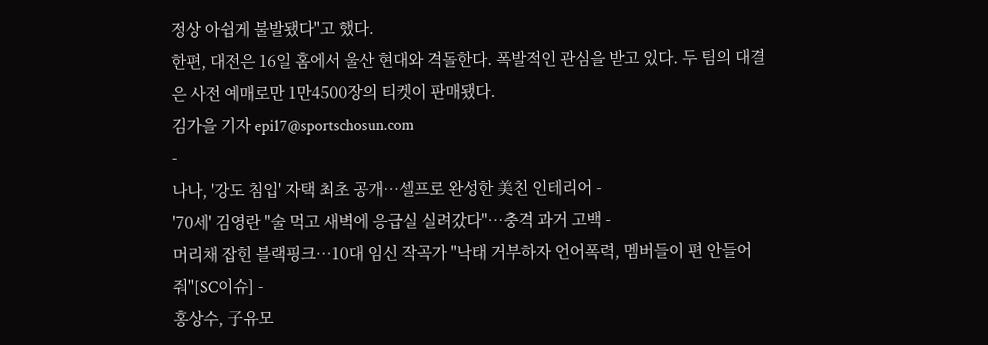정상 아쉽게 불발됐다"고 했다.
한편, 대전은 16일 홈에서 울산 현대와 격돌한다. 폭발적인 관심을 받고 있다. 두 팀의 대결은 사전 예매로만 1만4500장의 티켓이 판매됐다.
김가을 기자 epi17@sportschosun.com
-
나나, '강도 침입' 자택 최초 공개…셀프로 완성한 美친 인테리어 -
'70세' 김영란 "술 먹고 새벽에 응급실 실려갔다"…충격 과거 고백 -
머리채 잡힌 블랙핑크…10대 임신 작곡가 "낙태 거부하자 언어폭력, 멤버들이 편 안들어줘"[SC이슈] -
홍상수, 子유모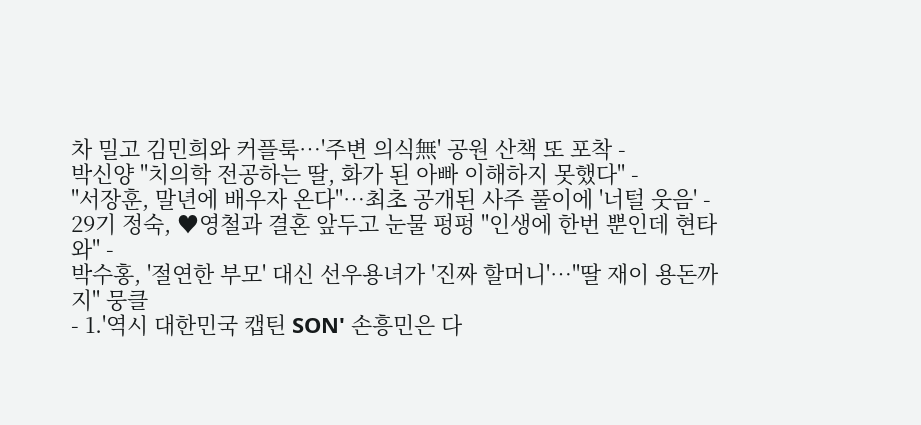차 밀고 김민희와 커플룩…'주변 의식無' 공원 산책 또 포착 -
박신양 "치의학 전공하는 딸, 화가 된 아빠 이해하지 못했다" -
"서장훈, 말년에 배우자 온다"…최초 공개된 사주 풀이에 '너털 웃음' -
29기 정숙, ♥영철과 결혼 앞두고 눈물 펑펑 "인생에 한번 뿐인데 현타 와" -
박수홍, '절연한 부모' 대신 선우용녀가 '진짜 할머니'…"딸 재이 용돈까지" 뭉클
- 1.'역시 대한민국 캡틴 SON' 손흥민은 다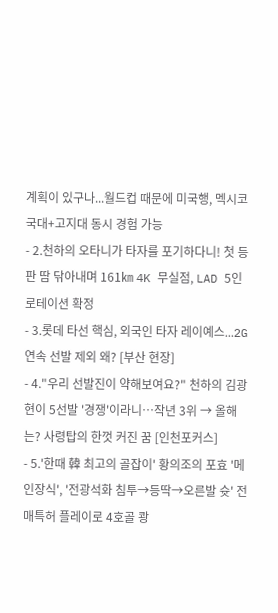계획이 있구나...월드컵 때문에 미국행, 멕시코 국대+고지대 동시 경험 가능
- 2.천하의 오타니가 타자를 포기하다니! 첫 등판 땀 닦아내며 161㎞ 4K 무실점, LAD 5인 로테이션 확정
- 3.롯데 타선 핵심, 외국인 타자 레이예스...2G 연속 선발 제외 왜? [부산 현장]
- 4."우리 선발진이 약해보여요?" 천하의 김광현이 5선발 '경쟁'이라니…작년 3위 → 올해는? 사령탑의 한껏 커진 꿈 [인천포커스]
- 5.'한때 韓 최고의 골잡이' 황의조의 포효 '메인장식', '전광석화 침투→등딱→오른발 슛' 전매특허 플레이로 4호골 쾅